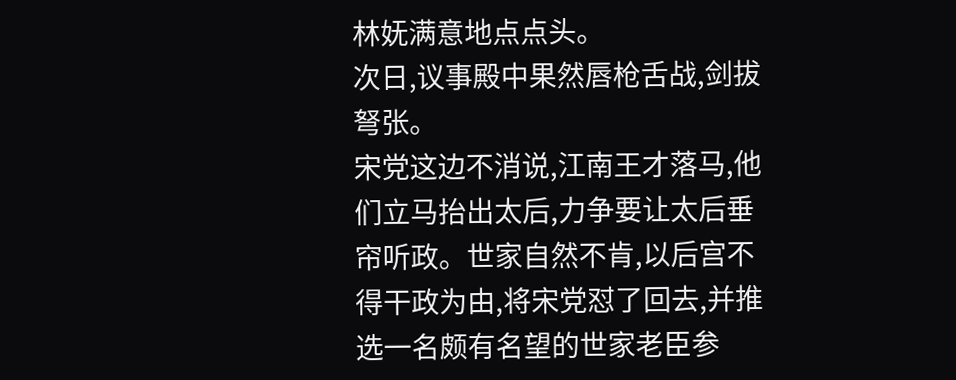林妩满意地点点头。
次日,议事殿中果然唇枪舌战,剑拔弩张。
宋党这边不消说,江南王才落马,他们立马抬出太后,力争要让太后垂帘听政。世家自然不肯,以后宫不得干政为由,将宋党怼了回去,并推选一名颇有名望的世家老臣参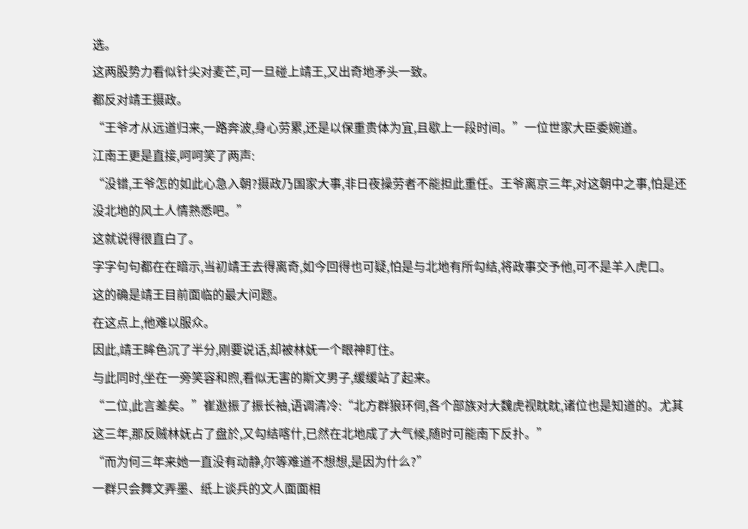选。
这两股势力看似针尖对麦芒,可一旦碰上靖王,又出奇地矛头一致。
都反对靖王摄政。
“王爷才从远道归来,一路奔波,身心劳累,还是以保重贵体为宜,且歇上一段时间。”一位世家大臣委婉道。
江南王更是直接,呵呵笑了两声:
“没错,王爷怎的如此心急入朝?摄政乃国家大事,非日夜操劳者不能担此重任。王爷离京三年,对这朝中之事,怕是还没北地的风土人情熟悉吧。”
这就说得很直白了。
字字句句都在在暗示,当初靖王去得离奇,如今回得也可疑,怕是与北地有所勾结,将政事交予他,可不是羊入虎口。
这的确是靖王目前面临的最大问题。
在这点上,他难以服众。
因此,靖王眸色沉了半分,刚要说话,却被林妩一个眼神盯住。
与此同时,坐在一旁笑容和煦,看似无害的斯文男子,缓缓站了起来。
“二位,此言差矣。”崔逖振了振长袖,语调清冷:“北方群狼环伺,各个部族对大魏虎视眈眈,诸位也是知道的。尤其这三年,那反贼林妩占了盘於,又勾结喀什,已然在北地成了大气候,随时可能南下反扑。”
“而为何三年来她一直没有动静,尔等难道不想想,是因为什么?”
一群只会舞文弄墨、纸上谈兵的文人面面相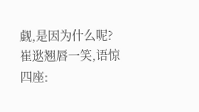觑,是因为什么呢?
崔逖翘唇一笑,语惊四座: